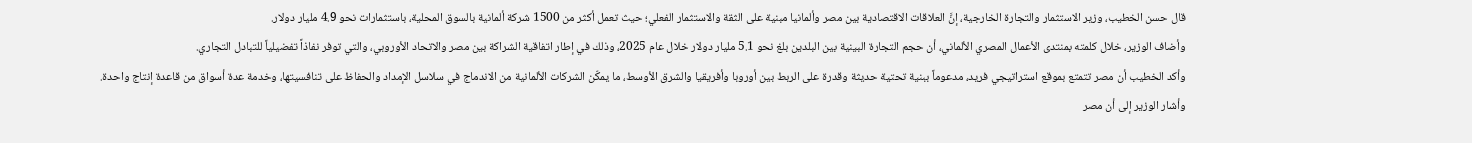قال حسن الخطيب، وزير الاستثمار والتجارة الخارجية، إنَّ العلاقات الاقتصادية بين مصر وألمانيا مبنية على الثقة والاستثمار الفعلي؛ حيث تعمل أكثر من 1500 شركة ألمانية بالسوق المحلية، باستثمارات نحو 4.9 مليار دولار.
وأضاف الوزير، خلال كلمته بمنتدى الأعمال المصري الألماني، أن حجم التجارة البينية بين البلدين بلغ نحو 5.1 مليار دولار خلال عام 2025، وذلك في إطار اتفاقية الشراكة بين مصر والاتحاد الأوروبي، والتي توفر نفاذاً تفضيلياً للتبادل التجاري.
وأكد الخطيب أن مصر تتمتع بموقع استراتيجي فريد، مدعوماً ببنية تحتية حديثة وقدرة على الربط بين أوروبا وأفريقيا والشرق الأوسط، ما يمكّن الشركات الألمانية من الاندماج في سلاسل الإمداد والحفاظ على تنافسيتها، وخدمة عدة أسواق من قاعدة إنتاج واحدة.
وأشار الوزير إلى أن مصر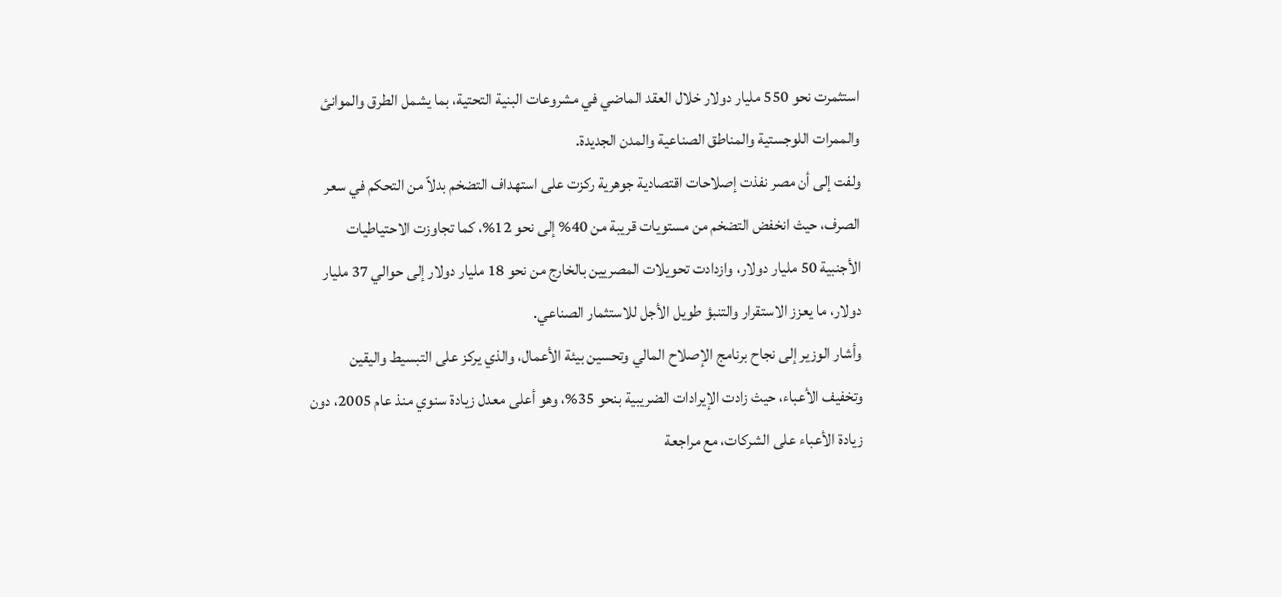استثمرت نحو 550 مليار دولار خلال العقد الماضي في مشروعات البنية التحتية، بما يشمل الطرق والموانئ والممرات اللوجستية والمناطق الصناعية والمدن الجديدة.
ولفت إلى أن مصر نفذت إصلاحات اقتصادية جوهرية ركزت على استهداف التضخم بدلاً من التحكم في سعر الصرف، حيث انخفض التضخم من مستويات قريبة من 40% إلى نحو 12%، كما تجاوزت الاحتياطيات الأجنبية 50 مليار دولار، وازدادت تحويلات المصريين بالخارج من نحو 18 مليار دولار إلى حوالي 37 مليار دولار، ما يعزز الاستقرار والتنبؤ طويل الأجل للاستثمار الصناعي.
وأشار الوزير إلى نجاح برنامج الإصلاح المالي وتحسين بيئة الأعمال، والذي يركز على التبسيط واليقين وتخفيف الأعباء، حيث زادت الإيرادات الضريبية بنحو 35%، وهو أعلى معدل زيادة سنوي منذ عام 2005، دون زيادة الأعباء على الشركات، مع مراجعة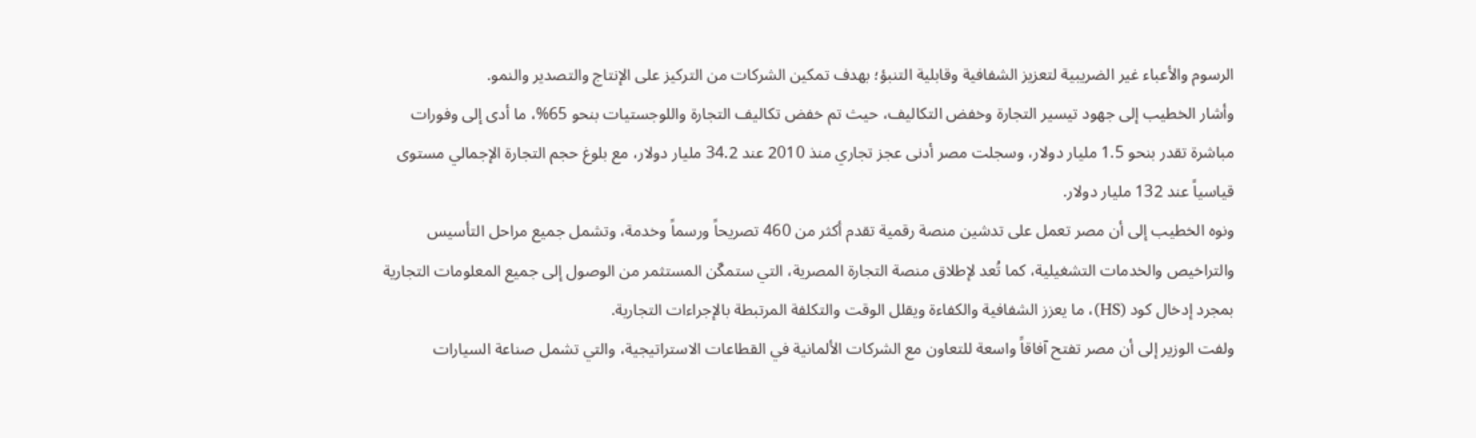الرسوم والأعباء غير الضريبية لتعزيز الشفافية وقابلية التنبؤ؛ بهدف تمكين الشركات من التركيز على الإنتاج والتصدير والنمو.
وأشار الخطيب إلى جهود تيسير التجارة وخفض التكاليف، حيث تم خفض تكاليف التجارة واللوجستيات بنحو 65%، ما أدى إلى وفورات مباشرة تقدر بنحو 1.5 مليار دولار، وسجلت مصر أدنى عجز تجاري منذ 2010 عند 34.2 مليار دولار، مع بلوغ حجم التجارة الإجمالي مستوى قياسياً عند 132 مليار دولار.
ونوه الخطيب إلى أن مصر تعمل على تدشين منصة رقمية تقدم أكثر من 460 تصريحاً ورسماً وخدمة، وتشمل جميع مراحل التأسيس والتراخيص والخدمات التشغيلية، كما تُعد لإطلاق منصة التجارة المصرية، التي ستمكّن المستثمر من الوصول إلى جميع المعلومات التجارية بمجرد إدخال كود (HS)، ما يعزز الشفافية والكفاءة ويقلل الوقت والتكلفة المرتبطة بالإجراءات التجارية.
ولفت الوزير إلى أن مصر تفتح آفاقاً واسعة للتعاون مع الشركات الألمانية في القطاعات الاستراتيجية، والتي تشمل صناعة السيارات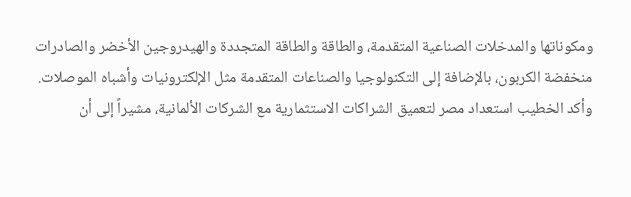ومكوناتها والمدخلات الصناعية المتقدمة، والطاقة والطاقة المتجددة والهيدروجين الأخضر والصادرات منخفضة الكربون، بالإضافة إلى التكنولوجيا والصناعات المتقدمة مثل الإلكترونيات وأشباه الموصلات.
وأكد الخطيب استعداد مصر لتعميق الشراكات الاستثمارية مع الشركات الألمانية، مشيراً إلى أن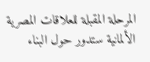المرحلة المقبلة للعلاقات المصرية الألمانية ستدور حول البناء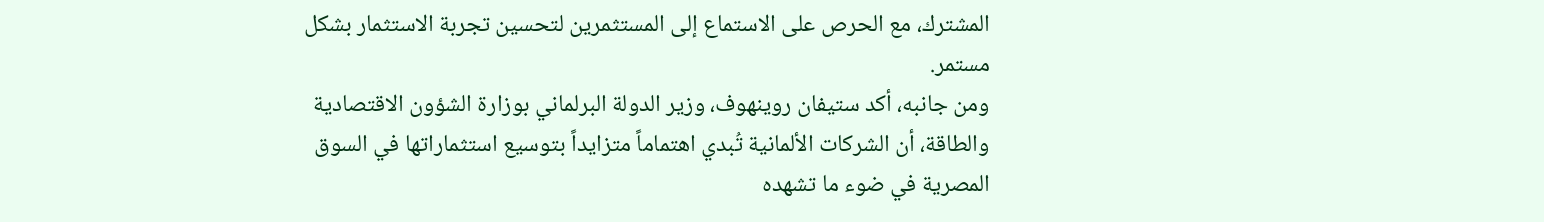المشترك، مع الحرص على الاستماع إلى المستثمرين لتحسين تجربة الاستثمار بشكل مستمر.
ومن جانبه، أكد ستيفان روينهوف، وزير الدولة البرلماني بوزارة الشؤون الاقتصادية والطاقة، أن الشركات الألمانية تُبدي اهتماماً متزايداً بتوسيع استثماراتها في السوق المصرية في ضوء ما تشهده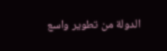الدولة من تطوير واسع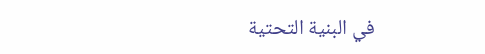في البنية التحتية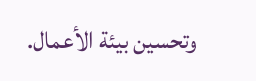وتحسين بيئة الأعمال.